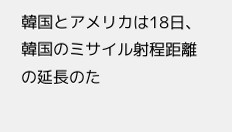韓国とアメリカは18日、韓国のミサイル射程距離の延長のた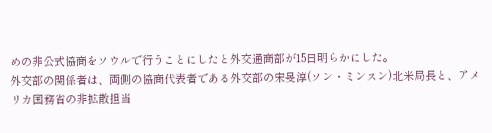めの非公式協商をソウルで行うことにしたと外交通商部が15日明らかにした。
外交部の関係者は、両側の協商代表者である外交部の宋旻淳(ソン・ミンスン)北米局長と、アメリカ国務省の非拡散担当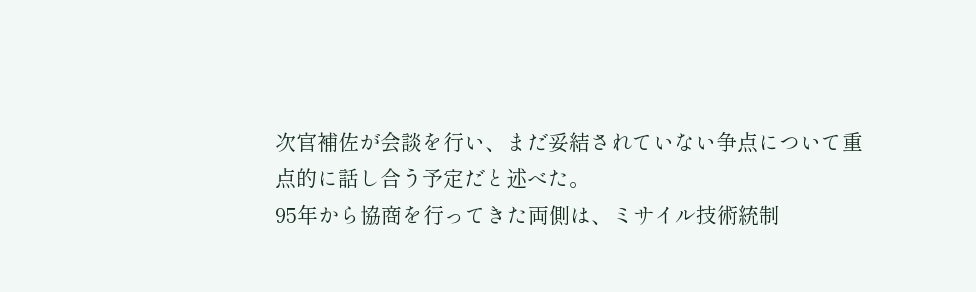次官補佐が会談を行い、まだ妥結されていない争点について重点的に話し合う予定だと述べた。
95年から協商を行ってきた両側は、ミサイル技術統制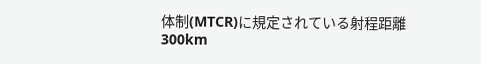体制(MTCR)に規定されている射程距離300km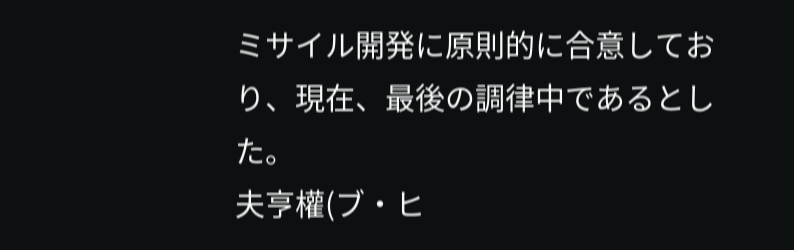ミサイル開発に原則的に合意しており、現在、最後の調律中であるとした。
夫亨權(ブ・ヒ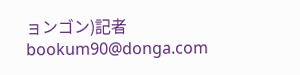ョンゴン)記者 bookum90@donga.com